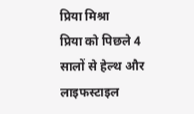प्रिया मिश्रा
प्रिया को पिछले 4 सालों से हेल्थ और लाइफस्टाइल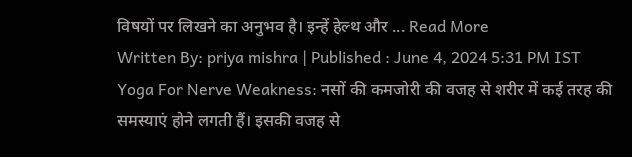विषयों पर लिखने का अनुभव है। इन्हें हेल्थ और ... Read More
Written By: priya mishra | Published : June 4, 2024 5:31 PM IST
Yoga For Nerve Weakness: नसों की कमजोरी की वजह से शरीर में कई तरह की समस्याएं होने लगती हैं। इसकी वजह से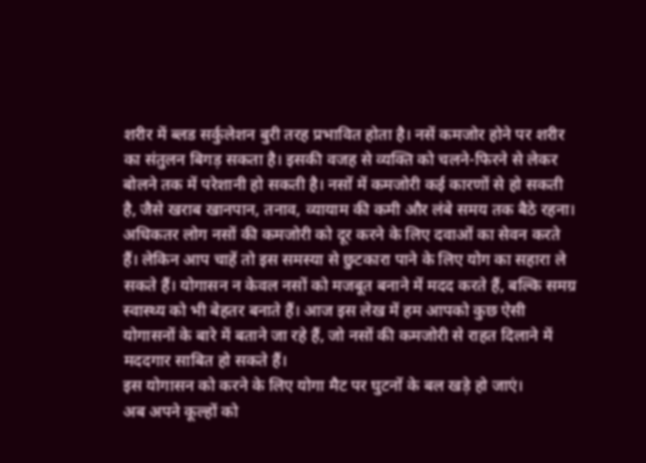शरीर में ब्लड सर्कुलेशन बुरी तरह प्रभावित होता है। नसें कमजोर होने पर शरीर का संतुलन बिगड़ सकता है। इसकी वजह से व्यक्ति को चलने-फिरने से लेकर बोलने तक में परेशानी हो सकती है। नसों में कमजोरी कई कारणों से हो सकती है, जैसे खराब खानपान, तनाव, व्यायाम की कमी और लंबे समय तक बैठे रहना। अधिकतर लोग नसों की कमजोरी को दूर करने के लिए दवाओं का सेवन करते हैं। लेकिन आप चाहें तो इस समस्या से छुटकारा पाने के लिए योग का सहारा ले सकते हैं। योगासन न केवल नसों को मजबूत बनाने में मदद करते हैं, बल्कि समग्र स्वास्थ्य को भी बेहतर बनाते हैं। आज इस लेख में हम आपको कुछ ऐसी योगासनों के बारे में बताने जा रहे हैं, जो नसों की कमजोरी से राहत दिलाने में मददगार साबित हो सकते हैं।
इस योगासन को करने के लिए योगा मैट पर घुटनों के बल खड़े हो जाएं।
अब अपने कूल्हों को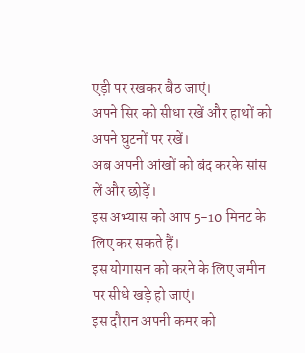एड़ी पर रखकर बैठ जाएं।
अपने सिर को सीधा रखें और हाथों को अपने घुटनों पर रखें।
अब अपनी आंखों को बंद करके सांस लें और छोड़ें।
इस अभ्यास को आप 5-10 मिनट के लिए कर सकते हैं।
इस योगासन को करने के लिए जमीन पर सीधे खड़े हो जाएं।
इस दौरान अपनी कमर को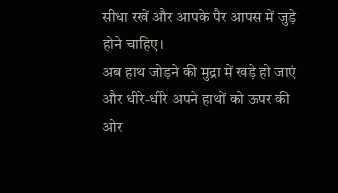सीधा रखें और आपके पैर आपस में जुड़े होने चाहिए।
अब हाथ जोड़ने की मुद्रा में खड़े हो जाएं और धीरे-धीरे अपने हाथों को ऊपर की ओर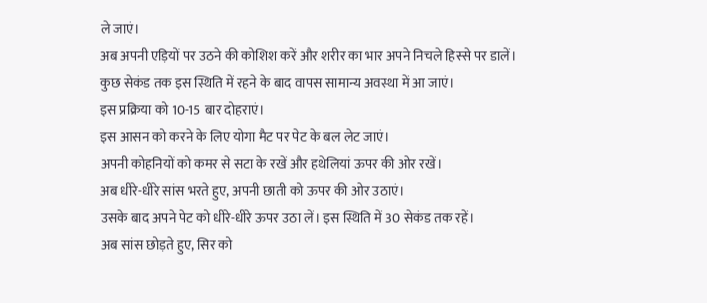ले जाएं।
अब अपनी एड़ियों पर उठने की कोशिश करें और शरीर का भार अपने निचले हिस्से पर डालें।
कुछ सेकंड तक इस स्थिति में रहने के बाद वापस सामान्य अवस्था में आ जाएं।
इस प्रक्रिया को 10-15 बार दोहराएं।
इस आसन को करने के लिए योगा मैट पर पेट के बल लेट जाएं।
अपनी कोहनियों को कमर से सटा के रखें और हथेलियां ऊपर की ओर रखें।
अब धीरे-धीरे सांस भरते हुए, अपनी छाती को ऊपर की ओर उठाएं।
उसके बाद अपने पेट को धीरे-धीरे ऊपर उठा लें। इस स्थिति में 30 सेकंड तक रहें।
अब सांस छोड़ते हुए, सिर को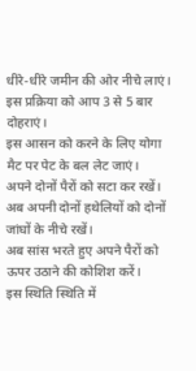धीरे-धीरे जमीन की ओर नीचे लाएं।
इस प्रक्रिया को आप 3 से 5 बार दोहराएं।
इस आसन को करने के लिए योगा मैट पर पेट के बल लेट जाएं।
अपने दोनों पैरों को सटा कर रखें।
अब अपनी दोनों हथेलियों को दोनों जांघों के नीचे रखें।
अब सांस भरते हुए अपने पैरों को ऊपर उठाने की कोशिश करें।
इस स्थिति स्थिति में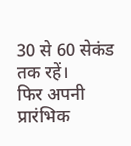30 से 60 सेकंड तक रहें।
फिर अपनी प्रारंभिक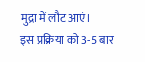मुद्रा में लौट आएं।
इस प्रक्रिया को 3-5 बार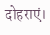दोहराएं।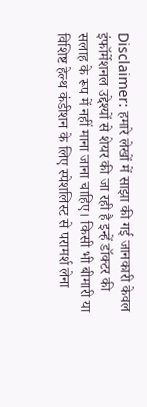Disclaimer: हमारे लेखों में साझा की गई जानकारी केवल इंफॉर्मेशनल उद्देश्यों से शेयर की जा रही है इन्हें डॉक्टर की सलाह के रूप में नहीं माना जाना चाहिए। किसी भी बीमारी या विशिष्ट हेल्थ कंडीशन के लिए स्पेशलिस्ट से परामर्श लेना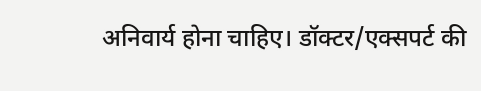अनिवार्य होना चाहिए। डॉक्टर/एक्सपर्ट की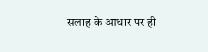सलाह के आधार पर ही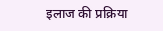इलाज की प्रक्रिया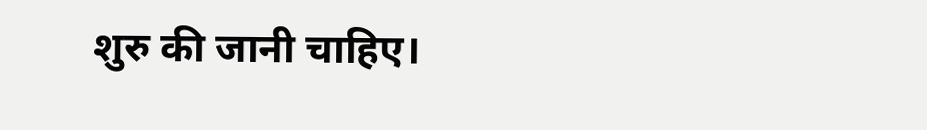शुरु की जानी चाहिए।